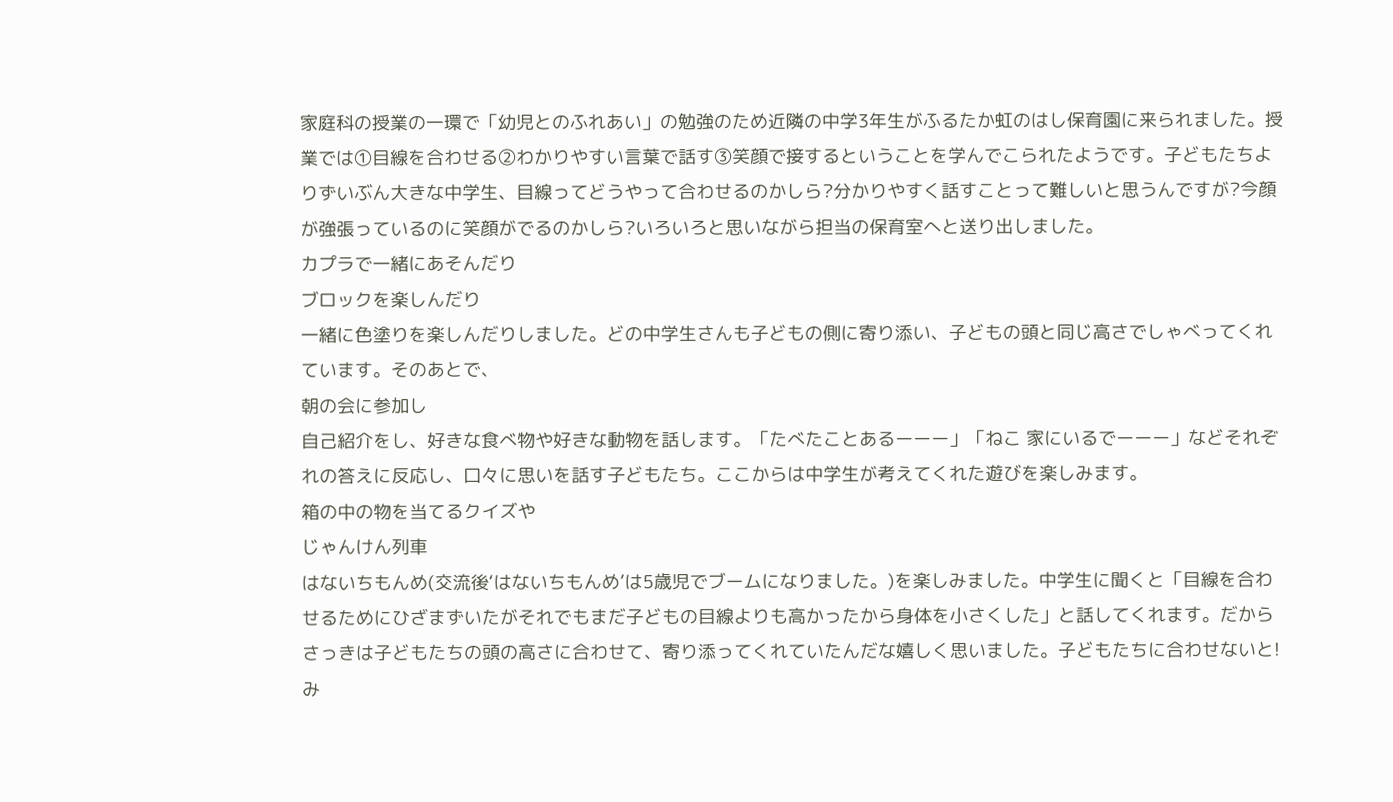家庭科の授業の一環で「幼児とのふれあい」の勉強のため近隣の中学3年生がふるたか虹のはし保育園に来られました。授業では①目線を合わせる②わかりやすい言葉で話す③笑顔で接するということを学んでこられたようです。子どもたちよりずいぶん大きな中学生、目線ってどうやって合わせるのかしら?分かりやすく話すことって難しいと思うんですが?今顔が強張っているのに笑顔がでるのかしら?いろいろと思いながら担当の保育室へと送り出しました。
カプラで一緒にあそんだり
ブロックを楽しんだり
一緒に色塗りを楽しんだりしました。どの中学生さんも子どもの側に寄り添い、子どもの頭と同じ高さでしゃべってくれています。そのあとで、
朝の会に参加し
自己紹介をし、好きな食べ物や好きな動物を話します。「たべたことあるーーー」「ねこ 家にいるでーーー」などそれぞれの答えに反応し、口々に思いを話す子どもたち。ここからは中学生が考えてくれた遊びを楽しみます。
箱の中の物を当てるクイズや
じゃんけん列車
はないちもんめ(交流後‘はないちもんめ’は5歳児でブームになりました。)を楽しみました。中学生に聞くと「目線を合わせるためにひざまずいたがそれでもまだ子どもの目線よりも高かったから身体を小さくした」と話してくれます。だからさっきは子どもたちの頭の高さに合わせて、寄り添ってくれていたんだな嬉しく思いました。子どもたちに合わせないと!み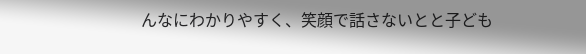んなにわかりやすく、笑顔で話さないとと子ども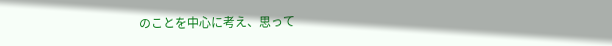のことを中心に考え、思って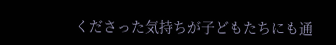くださった気持ちが子どもたちにも通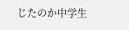じたのか中学生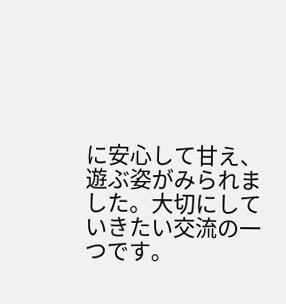に安心して甘え、遊ぶ姿がみられました。大切にしていきたい交流の一つです。